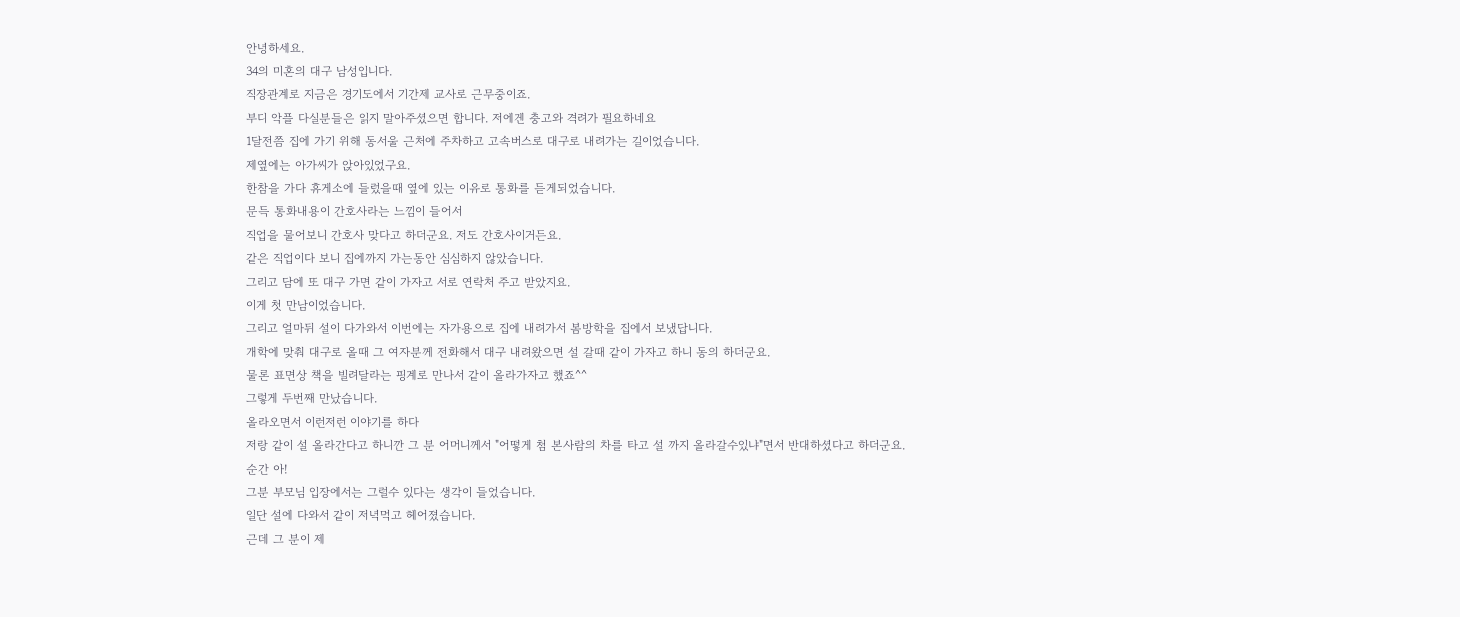안녕하세요.
34의 미혼의 대구 남성입니다.
직장관계로 지금은 경기도에서 기간제 교사로 근무중이죠.
부디 악플 다실분들은 읽지 말아주셨으면 합니다. 저에겐 충고와 격려가 필요하네요
1달전쯤 집에 가기 위해 동서울 근처에 주차하고 고속버스로 대구로 내려가는 길이었습니다.
제옆에는 아가씨가 앉아있었구요.
한참을 가다 휴게소에 들렀을때 옆에 있는 이유로 통화를 듣게되었습니다.
문득 통화내용이 간호사라는 느낌이 들어서
직업을 물어보니 간호사 맞다고 하더군요. 저도 간호사이거든요.
같은 직업이다 보니 집에까지 가는동안 심심하지 않았습니다.
그리고 담에 또 대구 가면 같이 가자고 서로 연락처 주고 받았지요.
이게 첫 만남이었습니다.
그리고 얼마뒤 설이 다가와서 이번에는 자가용으로 집에 내려가서 봄방학을 집에서 보냈답니다.
개학에 맞춰 대구로 올때 그 여자분께 전화해서 대구 내려왔으면 설 갈때 같이 가자고 하니 동의 하더군요.
물론 표면상 책을 빌려달라는 핑계로 만나서 같이 올라가자고 했죠^^
그렇게 두번째 만났습니다.
올라오면서 이런저런 이야기를 하다
저랑 같이 설 올라간다고 하니깐 그 분 어머니께서 "어떻게 첨 본사람의 차를 타고 설 까지 올라갈수있냐"면서 반대하셨다고 하더군요.
순간 아!
그분 부모님 입장에서는 그럴수 있다는 생각이 들었습니다.
일단 설에 다와서 같이 저녁먹고 헤어졌습니다.
근데 그 분이 제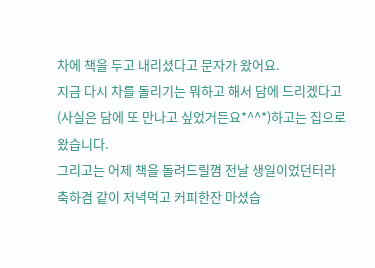차에 책을 두고 내리셨다고 문자가 왔어요.
지금 다시 차를 돌리기는 뭐하고 해서 담에 드리겠다고(사실은 담에 또 만나고 싶었거든요*^^*)하고는 집으로 왔습니다.
그리고는 어제 책을 돌려드릴꼄 전날 생일이었던터라 축하겸 같이 저녁먹고 커피한잔 마셨습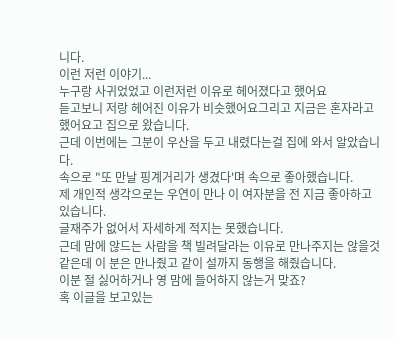니다.
이런 저런 이야기...
누구랑 사귀었었고 이런저런 이유로 헤어졌다고 했어요
듣고보니 저랑 헤어진 이유가 비슷했어요그리고 지금은 혼자라고 했어요고 집으로 왔습니다.
근데 이번에는 그분이 우산을 두고 내렸다는걸 집에 와서 알았습니다.
속으로 "또 만날 핑계거리가 생겼다'며 속으로 좋아했습니다.
제 개인적 생각으로는 우연이 만나 이 여자분을 전 지금 좋아하고 있습니다.
글재주가 없어서 자세하게 적지는 못했습니다.
근데 맘에 않드는 사람을 책 빌려달라는 이유로 만나주지는 않을것 같은데 이 분은 만나줬고 같이 설까지 동행을 해줬습니다.
이분 절 싫어하거나 영 맘에 들어하지 않는거 맞죠?
혹 이글을 보고있는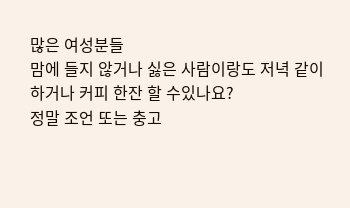많은 여성분들
맘에 들지 않거나 싫은 사람이랑도 저녁 같이 하거나 커피 한잔 할 수있나요?
정말 조언 또는 충고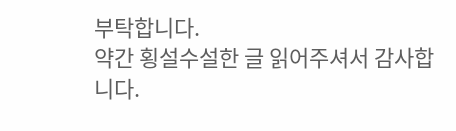부탁합니다.
약간 횡설수설한 글 읽어주셔서 감사합니다.